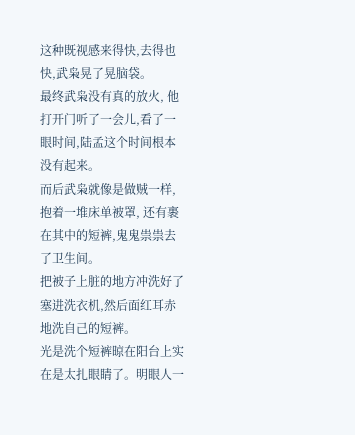这种既视感来得快,去得也快,武枭晃了晃脑袋。
最终武枭没有真的放火, 他打开门听了一会儿,看了一眼时间,陆孟这个时间根本没有起来。
而后武枭就像是做贼一样, 抱着一堆床单被罩, 还有裹在其中的短裤,鬼鬼祟祟去了卫生间。
把被子上脏的地方冲洗好了塞进洗衣机,然后面红耳赤地洗自己的短裤。
光是洗个短裤晾在阳台上实在是太扎眼睛了。明眼人一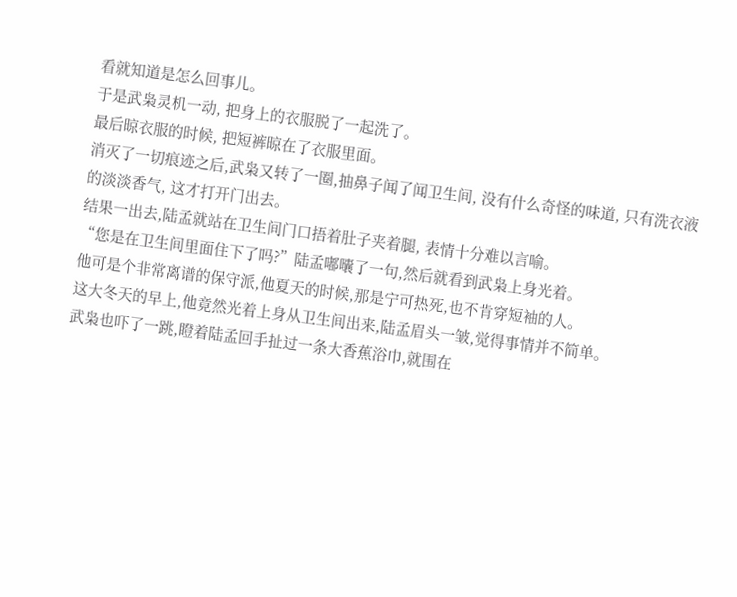看就知道是怎么回事儿。
于是武枭灵机一动, 把身上的衣服脱了一起洗了。
最后晾衣服的时候, 把短裤晾在了衣服里面。
消灭了一切痕迹之后,武枭又转了一圈,抽鼻子闻了闻卫生间, 没有什么奇怪的味道, 只有洗衣液的淡淡香气, 这才打开门出去。
结果一出去,陆孟就站在卫生间门口捂着肚子夹着腿, 表情十分难以言喻。
“您是在卫生间里面住下了吗?”陆孟嘟囔了一句,然后就看到武枭上身光着。
他可是个非常离谱的保守派,他夏天的时候,那是宁可热死,也不肯穿短袖的人。
这大冬天的早上,他竟然光着上身从卫生间出来,陆孟眉头一皱,觉得事情并不简单。
武枭也吓了一跳,瞪着陆孟回手扯过一条大香蕉浴巾,就围在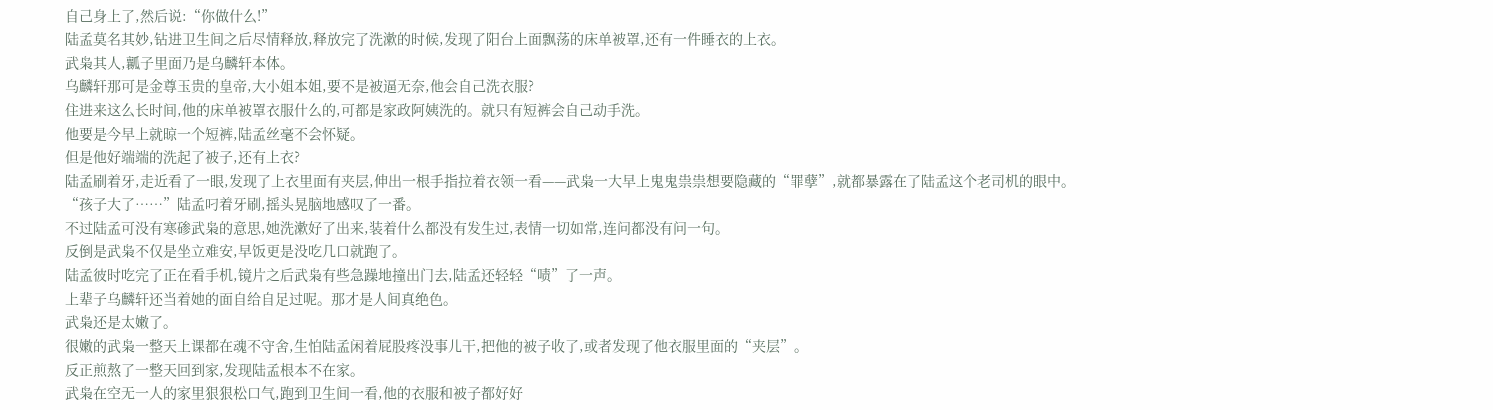自己身上了,然后说:“你做什么!”
陆孟莫名其妙,钻进卫生间之后尽情释放,释放完了洗漱的时候,发现了阳台上面飘荡的床单被罩,还有一件睡衣的上衣。
武枭其人,瓤子里面乃是乌麟轩本体。
乌麟轩那可是金尊玉贵的皇帝,大小姐本姐,要不是被逼无奈,他会自己洗衣服?
住进来这么长时间,他的床单被罩衣服什么的,可都是家政阿姨洗的。就只有短裤会自己动手洗。
他要是今早上就晾一个短裤,陆孟丝毫不会怀疑。
但是他好端端的洗起了被子,还有上衣?
陆孟刷着牙,走近看了一眼,发现了上衣里面有夹层,伸出一根手指拉着衣领一看——武枭一大早上鬼鬼祟祟想要隐藏的“罪孽”,就都暴露在了陆孟这个老司机的眼中。
“孩子大了……”陆孟叼着牙刷,摇头晃脑地感叹了一番。
不过陆孟可没有寒碜武枭的意思,她洗漱好了出来,装着什么都没有发生过,表情一切如常,连问都没有问一句。
反倒是武枭不仅是坐立难安,早饭更是没吃几口就跑了。
陆孟彼时吃完了正在看手机,镜片之后武枭有些急躁地撞出门去,陆孟还轻轻“啧”了一声。
上辈子乌麟轩还当着她的面自给自足过呢。那才是人间真绝色。
武枭还是太嫩了。
很嫩的武枭一整天上课都在魂不守舍,生怕陆孟闲着屁股疼没事儿干,把他的被子收了,或者发现了他衣服里面的“夹层”。
反正煎熬了一整天回到家,发现陆孟根本不在家。
武枭在空无一人的家里狠狠松口气,跑到卫生间一看,他的衣服和被子都好好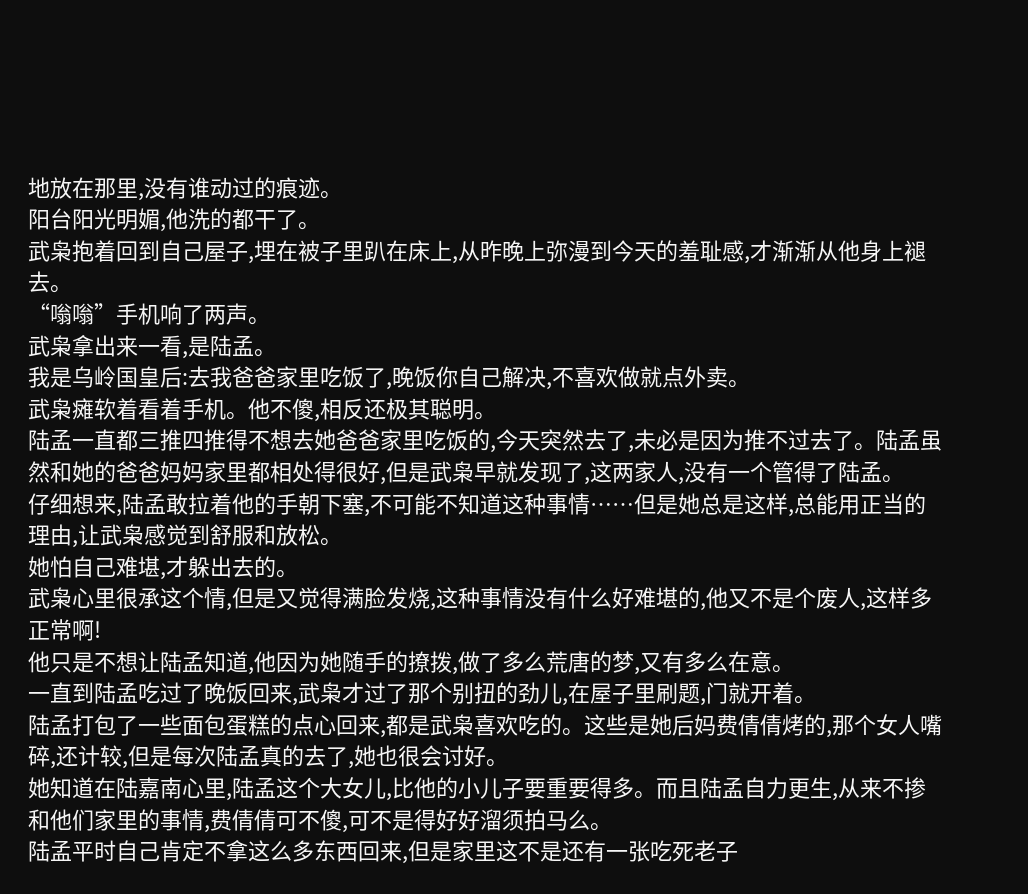地放在那里,没有谁动过的痕迹。
阳台阳光明媚,他洗的都干了。
武枭抱着回到自己屋子,埋在被子里趴在床上,从昨晚上弥漫到今天的羞耻感,才渐渐从他身上褪去。
“嗡嗡”手机响了两声。
武枭拿出来一看,是陆孟。
我是乌岭国皇后:去我爸爸家里吃饭了,晚饭你自己解决,不喜欢做就点外卖。
武枭瘫软着看着手机。他不傻,相反还极其聪明。
陆孟一直都三推四推得不想去她爸爸家里吃饭的,今天突然去了,未必是因为推不过去了。陆孟虽然和她的爸爸妈妈家里都相处得很好,但是武枭早就发现了,这两家人,没有一个管得了陆孟。
仔细想来,陆孟敢拉着他的手朝下塞,不可能不知道这种事情……但是她总是这样,总能用正当的理由,让武枭感觉到舒服和放松。
她怕自己难堪,才躲出去的。
武枭心里很承这个情,但是又觉得满脸发烧,这种事情没有什么好难堪的,他又不是个废人,这样多正常啊!
他只是不想让陆孟知道,他因为她随手的撩拨,做了多么荒唐的梦,又有多么在意。
一直到陆孟吃过了晚饭回来,武枭才过了那个别扭的劲儿,在屋子里刷题,门就开着。
陆孟打包了一些面包蛋糕的点心回来,都是武枭喜欢吃的。这些是她后妈费倩倩烤的,那个女人嘴碎,还计较,但是每次陆孟真的去了,她也很会讨好。
她知道在陆嘉南心里,陆孟这个大女儿,比他的小儿子要重要得多。而且陆孟自力更生,从来不掺和他们家里的事情,费倩倩可不傻,可不是得好好溜须拍马么。
陆孟平时自己肯定不拿这么多东西回来,但是家里这不是还有一张吃死老子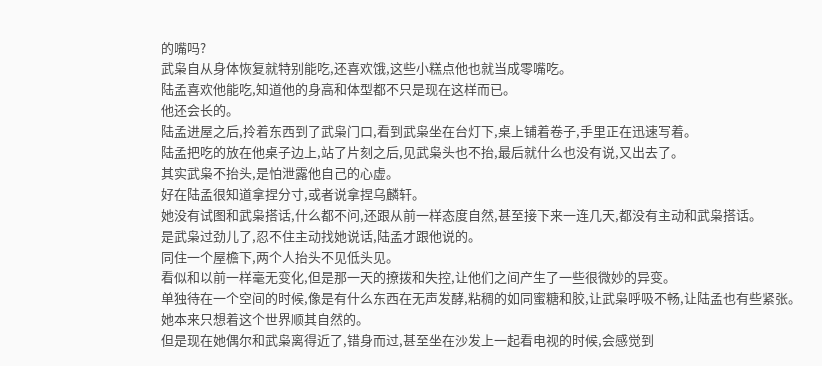的嘴吗?
武枭自从身体恢复就特别能吃,还喜欢饿,这些小糕点他也就当成零嘴吃。
陆孟喜欢他能吃,知道他的身高和体型都不只是现在这样而已。
他还会长的。
陆孟进屋之后,拎着东西到了武枭门口,看到武枭坐在台灯下,桌上铺着卷子,手里正在迅速写着。
陆孟把吃的放在他桌子边上,站了片刻之后,见武枭头也不抬,最后就什么也没有说,又出去了。
其实武枭不抬头,是怕泄露他自己的心虚。
好在陆孟很知道拿捏分寸,或者说拿捏乌麟轩。
她没有试图和武枭搭话,什么都不问,还跟从前一样态度自然,甚至接下来一连几天,都没有主动和武枭搭话。
是武枭过劲儿了,忍不住主动找她说话,陆孟才跟他说的。
同住一个屋檐下,两个人抬头不见低头见。
看似和以前一样毫无变化,但是那一天的撩拨和失控,让他们之间产生了一些很微妙的异变。
单独待在一个空间的时候,像是有什么东西在无声发酵,粘稠的如同蜜糖和胶,让武枭呼吸不畅,让陆孟也有些紧张。
她本来只想着这个世界顺其自然的。
但是现在她偶尔和武枭离得近了,错身而过,甚至坐在沙发上一起看电视的时候,会感觉到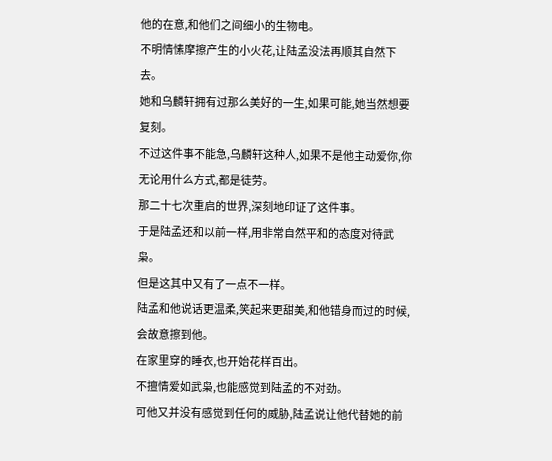他的在意,和他们之间细小的生物电。
不明情愫摩擦产生的小火花,让陆孟没法再顺其自然下去。
她和乌麟轩拥有过那么美好的一生,如果可能,她当然想要复刻。
不过这件事不能急,乌麟轩这种人,如果不是他主动爱你,你无论用什么方式,都是徒劳。
那二十七次重启的世界,深刻地印证了这件事。
于是陆孟还和以前一样,用非常自然平和的态度对待武枭。
但是这其中又有了一点不一样。
陆孟和他说话更温柔,笑起来更甜美,和他错身而过的时候,会故意擦到他。
在家里穿的睡衣,也开始花样百出。
不擅情爱如武枭,也能感觉到陆孟的不对劲。
可他又并没有感觉到任何的威胁,陆孟说让他代替她的前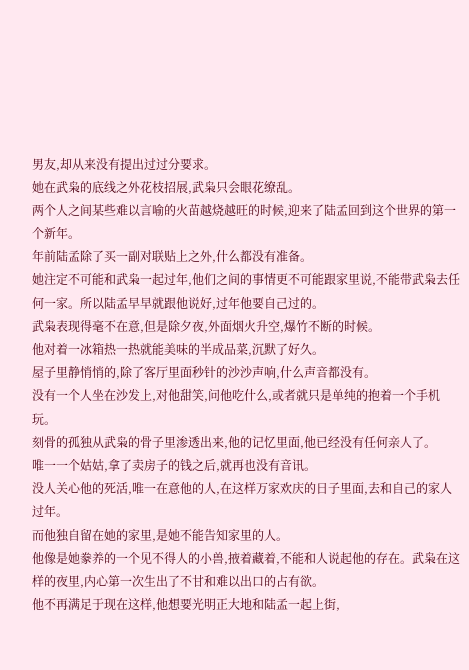男友,却从来没有提出过过分要求。
她在武枭的底线之外花枝招展,武枭只会眼花缭乱。
两个人之间某些难以言喻的火苗越烧越旺的时候,迎来了陆孟回到这个世界的第一个新年。
年前陆孟除了买一副对联贴上之外,什么都没有准备。
她注定不可能和武枭一起过年,他们之间的事情更不可能跟家里说,不能带武枭去任何一家。所以陆孟早早就跟他说好,过年他要自己过的。
武枭表现得毫不在意,但是除夕夜,外面烟火升空,爆竹不断的时候。
他对着一冰箱热一热就能美味的半成品菜,沉默了好久。
屋子里静悄悄的,除了客厅里面秒针的沙沙声响,什么声音都没有。
没有一个人坐在沙发上,对他甜笑,问他吃什么,或者就只是单纯的抱着一个手机玩。
刻骨的孤独从武枭的骨子里渗透出来,他的记忆里面,他已经没有任何亲人了。
唯一一个姑姑,拿了卖房子的钱之后,就再也没有音讯。
没人关心他的死活,唯一在意他的人,在这样万家欢庆的日子里面,去和自己的家人过年。
而他独自留在她的家里,是她不能告知家里的人。
他像是她豢养的一个见不得人的小兽,掖着藏着,不能和人说起他的存在。武枭在这样的夜里,内心第一次生出了不甘和难以出口的占有欲。
他不再满足于现在这样,他想要光明正大地和陆孟一起上街,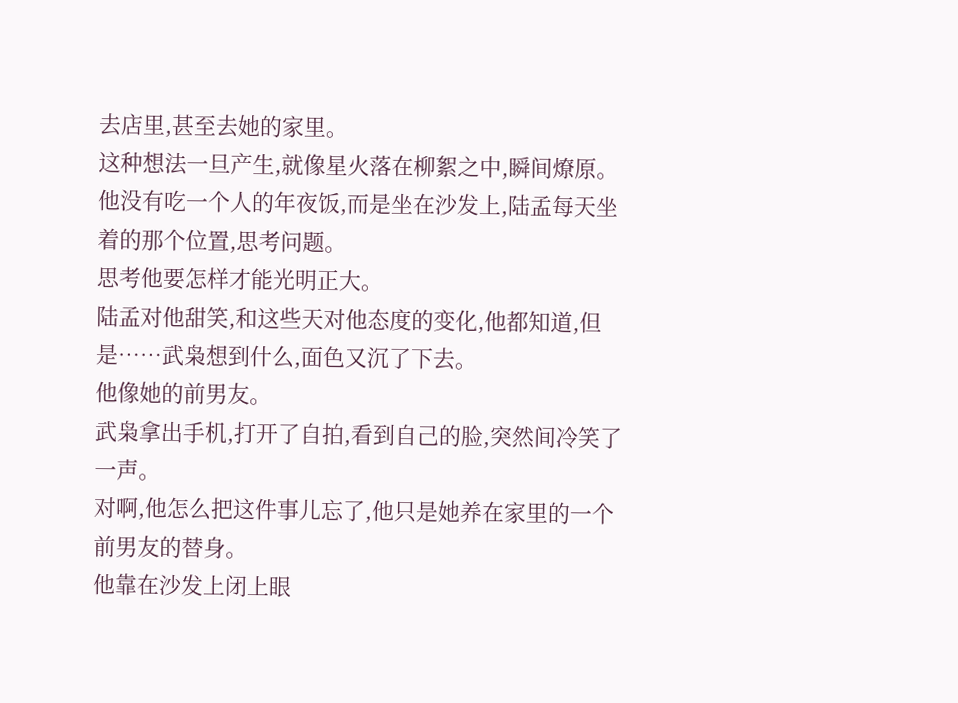去店里,甚至去她的家里。
这种想法一旦产生,就像星火落在柳絮之中,瞬间燎原。
他没有吃一个人的年夜饭,而是坐在沙发上,陆孟每天坐着的那个位置,思考问题。
思考他要怎样才能光明正大。
陆孟对他甜笑,和这些天对他态度的变化,他都知道,但是……武枭想到什么,面色又沉了下去。
他像她的前男友。
武枭拿出手机,打开了自拍,看到自己的脸,突然间冷笑了一声。
对啊,他怎么把这件事儿忘了,他只是她养在家里的一个前男友的替身。
他靠在沙发上闭上眼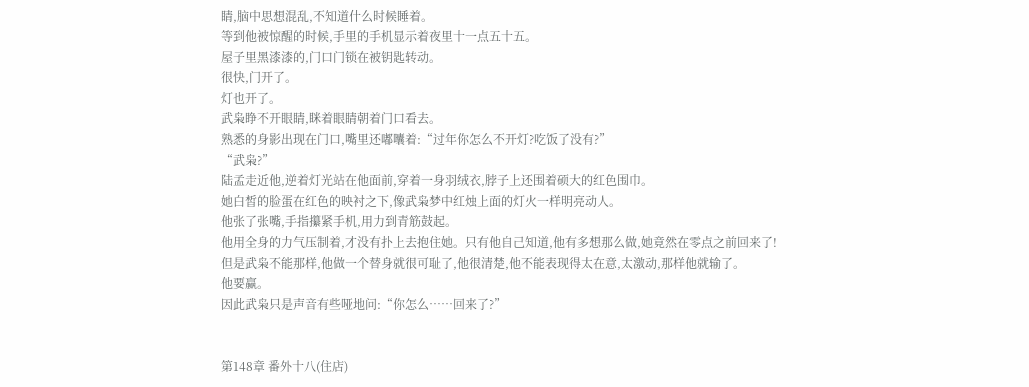睛,脑中思想混乱,不知道什么时候睡着。
等到他被惊醒的时候,手里的手机显示着夜里十一点五十五。
屋子里黑漆漆的,门口门锁在被钥匙转动。
很快,门开了。
灯也开了。
武枭睁不开眼睛,眯着眼睛朝着门口看去。
熟悉的身影出现在门口,嘴里还嘟囔着:“过年你怎么不开灯?吃饭了没有?”
“武枭?”
陆孟走近他,逆着灯光站在他面前,穿着一身羽绒衣,脖子上还围着硕大的红色围巾。
她白皙的脸蛋在红色的映衬之下,像武枭梦中红烛上面的灯火一样明亮动人。
他张了张嘴,手指攥紧手机,用力到青筋鼓起。
他用全身的力气压制着,才没有扑上去抱住她。只有他自己知道,他有多想那么做,她竟然在零点之前回来了!
但是武枭不能那样,他做一个替身就很可耻了,他很清楚,他不能表现得太在意,太激动,那样他就输了。
他要赢。
因此武枭只是声音有些哑地问:“你怎么……回来了?”


第148章 番外十八(住店)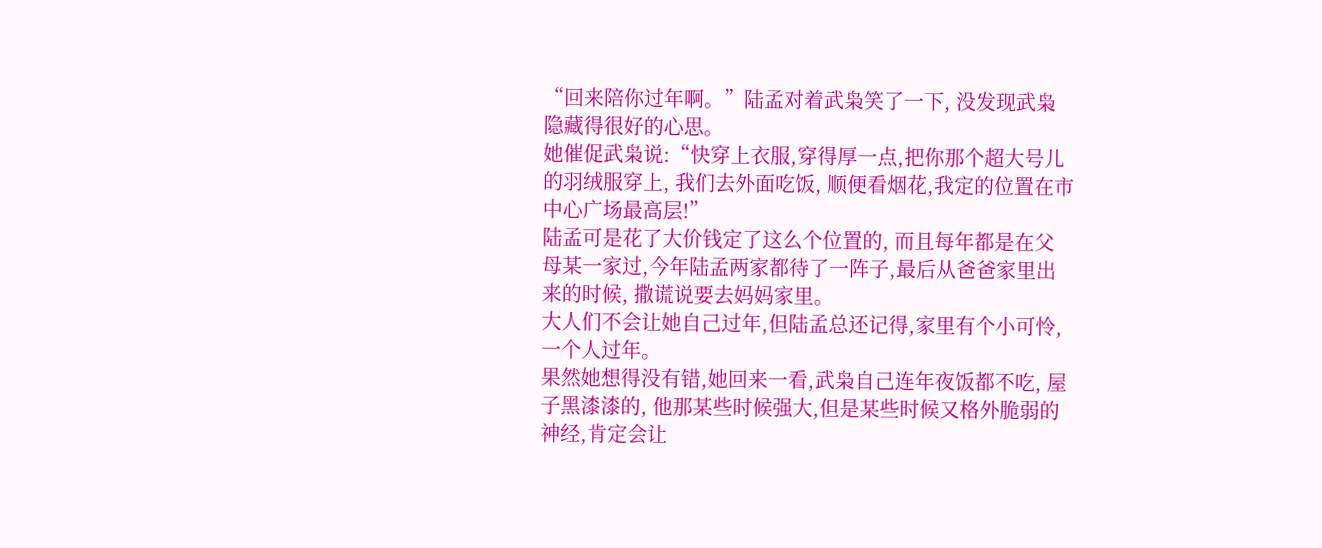“回来陪你过年啊。”陆孟对着武枭笑了一下, 没发现武枭隐藏得很好的心思。
她催促武枭说:“快穿上衣服,穿得厚一点,把你那个超大号儿的羽绒服穿上, 我们去外面吃饭, 顺便看烟花,我定的位置在市中心广场最高层!”
陆孟可是花了大价钱定了这么个位置的, 而且每年都是在父母某一家过,今年陆孟两家都待了一阵子,最后从爸爸家里出来的时候, 撒谎说要去妈妈家里。
大人们不会让她自己过年,但陆孟总还记得,家里有个小可怜, 一个人过年。
果然她想得没有错,她回来一看,武枭自己连年夜饭都不吃, 屋子黑漆漆的, 他那某些时候强大,但是某些时候又格外脆弱的神经,肯定会让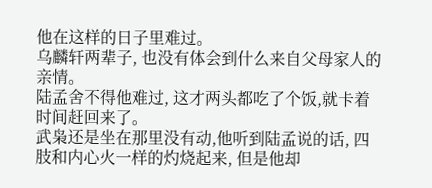他在这样的日子里难过。
乌麟轩两辈子, 也没有体会到什么来自父母家人的亲情。
陆孟舍不得他难过, 这才两头都吃了个饭,就卡着时间赶回来了。
武枭还是坐在那里没有动,他听到陆孟说的话, 四肢和内心火一样的灼烧起来, 但是他却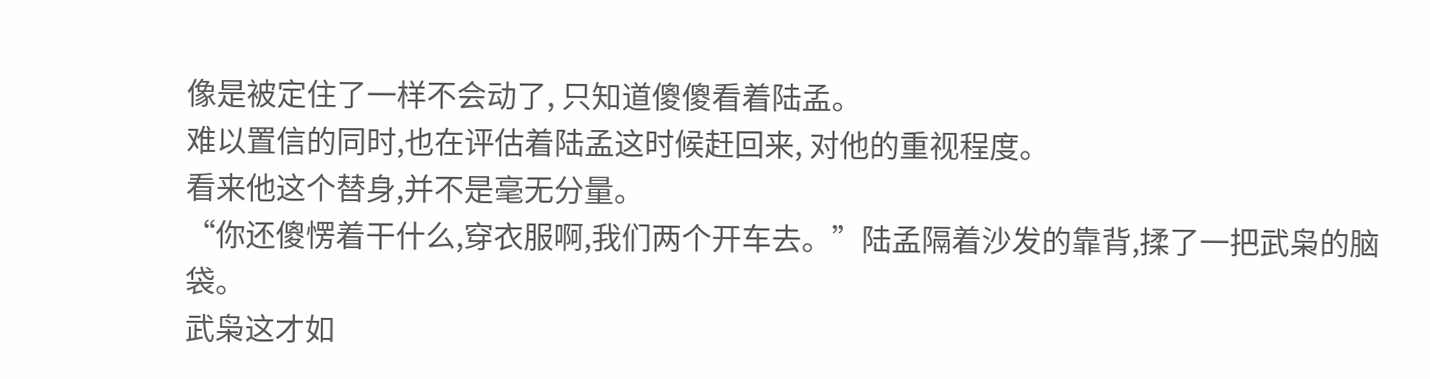像是被定住了一样不会动了, 只知道傻傻看着陆孟。
难以置信的同时,也在评估着陆孟这时候赶回来, 对他的重视程度。
看来他这个替身,并不是毫无分量。
“你还傻愣着干什么,穿衣服啊,我们两个开车去。”陆孟隔着沙发的靠背,揉了一把武枭的脑袋。
武枭这才如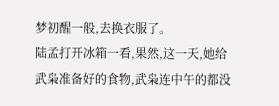梦初醒一般,去换衣服了。
陆孟打开冰箱一看,果然,这一天,她给武枭准备好的食物,武枭连中午的都没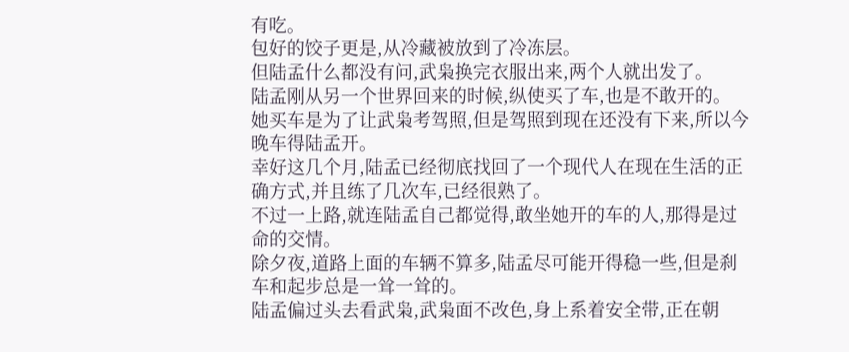有吃。
包好的饺子更是,从冷藏被放到了冷冻层。
但陆孟什么都没有问,武枭换完衣服出来,两个人就出发了。
陆孟刚从另一个世界回来的时候,纵使买了车,也是不敢开的。
她买车是为了让武枭考驾照,但是驾照到现在还没有下来,所以今晚车得陆孟开。
幸好这几个月,陆孟已经彻底找回了一个现代人在现在生活的正确方式,并且练了几次车,已经很熟了。
不过一上路,就连陆孟自己都觉得,敢坐她开的车的人,那得是过命的交情。
除夕夜,道路上面的车辆不算多,陆孟尽可能开得稳一些,但是刹车和起步总是一耸一耸的。
陆孟偏过头去看武枭,武枭面不改色,身上系着安全带,正在朝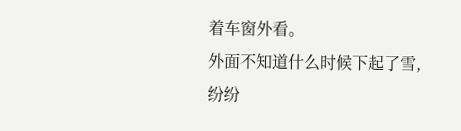着车窗外看。
外面不知道什么时候下起了雪,纷纷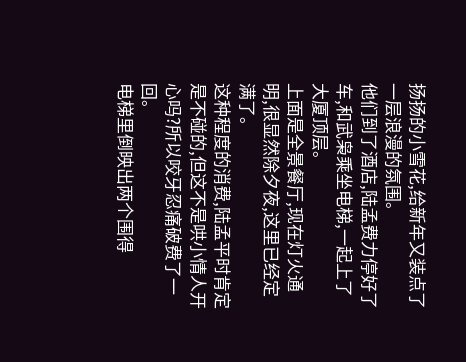扬扬的小雪花,给新年又装点了一层浪漫的氛围。
他们到了酒店,陆孟费力停好了车,和武枭乘坐电梯,一起上了大厦顶层。
上面是全景餐厅,现在灯火通明,很显然除夕夜,这里已经定满了。
这种程度的消费,陆孟平时肯定是不碰的,但这不是哄小情人开心吗?所以咬牙忍痛破费了一回。
电梯里倒映出两个围得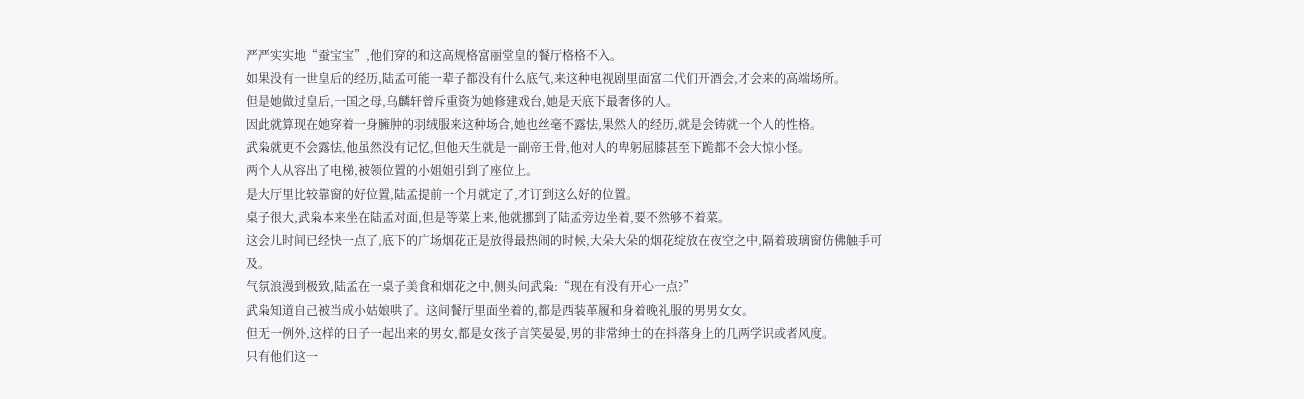严严实实地“蚕宝宝”,他们穿的和这高规格富丽堂皇的餐厅格格不入。
如果没有一世皇后的经历,陆孟可能一辈子都没有什么底气,来这种电视剧里面富二代们开酒会,才会来的高端场所。
但是她做过皇后,一国之母,乌麟轩曾斥重资为她修建戏台,她是天底下最奢侈的人。
因此就算现在她穿着一身臃肿的羽绒服来这种场合,她也丝毫不露怯,果然人的经历,就是会铸就一个人的性格。
武枭就更不会露怯,他虽然没有记忆,但他天生就是一副帝王骨,他对人的卑躬屈膝甚至下跪都不会大惊小怪。
两个人从容出了电梯,被领位置的小姐姐引到了座位上。
是大厅里比较靠窗的好位置,陆孟提前一个月就定了,才订到这么好的位置。
桌子很大,武枭本来坐在陆孟对面,但是等菜上来,他就挪到了陆孟旁边坐着,要不然够不着菜。
这会儿时间已经快一点了,底下的广场烟花正是放得最热闹的时候,大朵大朵的烟花绽放在夜空之中,隔着玻璃窗仿佛触手可及。
气氛浪漫到极致,陆孟在一桌子美食和烟花之中,侧头问武枭:“现在有没有开心一点?”
武枭知道自己被当成小姑娘哄了。这间餐厅里面坐着的,都是西装革履和身着晚礼服的男男女女。
但无一例外,这样的日子一起出来的男女,都是女孩子言笑晏晏,男的非常绅士的在抖落身上的几两学识或者风度。
只有他们这一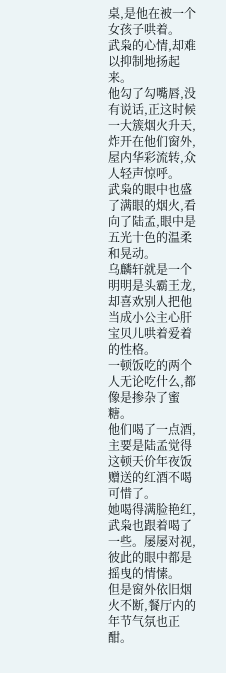桌,是他在被一个女孩子哄着。
武枭的心情,却难以抑制地扬起来。
他勾了勾嘴唇,没有说话,正这时候一大簇烟火升天,炸开在他们窗外,屋内华彩流转,众人轻声惊呼。
武枭的眼中也盛了满眼的烟火,看向了陆孟,眼中是五光十色的温柔和晃动。
乌麟轩就是一个明明是头霸王龙,却喜欢别人把他当成小公主心肝宝贝儿哄着爱着的性格。
一顿饭吃的两个人无论吃什么,都像是掺杂了蜜糖。
他们喝了一点酒,主要是陆孟觉得这顿天价年夜饭赠送的红酒不喝可惜了。
她喝得满脸艳红,武枭也跟着喝了一些。屡屡对视,彼此的眼中都是摇曳的情愫。
但是窗外依旧烟火不断,餐厅内的年节气氛也正酣。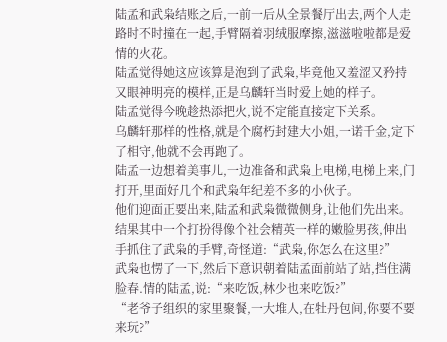陆孟和武枭结账之后,一前一后从全景餐厅出去,两个人走路时不时撞在一起,手臂隔着羽绒服摩擦,滋滋啦啦都是爱情的火花。
陆孟觉得她这应该算是泡到了武枭,毕竟他又羞涩又矜持又眼神明亮的模样,正是乌麟轩当时爱上她的样子。
陆孟觉得今晚趁热添把火,说不定能直接定下关系。
乌麟轩那样的性格,就是个腐朽封建大小姐,一诺千金,定下了相守,他就不会再跑了。
陆孟一边想着美事儿,一边准备和武枭上电梯,电梯上来,门打开,里面好几个和武枭年纪差不多的小伙子。
他们迎面正要出来,陆孟和武枭微微侧身,让他们先出来。
结果其中一个打扮得像个社会精英一样的嫩脸男孩,伸出手抓住了武枭的手臂,奇怪道:“武枭,你怎么在这里?”
武枭也愣了一下,然后下意识朝着陆孟面前站了站,挡住满脸春.情的陆孟,说:“来吃饭,林少也来吃饭?”
“老爷子组织的家里聚餐,一大堆人,在牡丹包间,你要不要来玩?”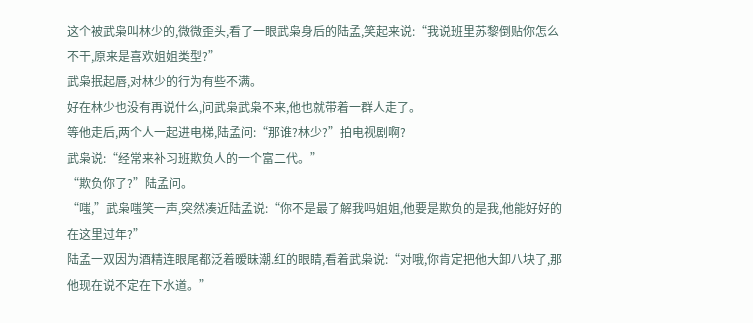这个被武枭叫林少的,微微歪头,看了一眼武枭身后的陆孟,笑起来说:“我说班里苏黎倒贴你怎么不干,原来是喜欢姐姐类型?”
武枭抿起唇,对林少的行为有些不满。
好在林少也没有再说什么,问武枭武枭不来,他也就带着一群人走了。
等他走后,两个人一起进电梯,陆孟问:“那谁?林少?”拍电视剧啊?
武枭说:“经常来补习班欺负人的一个富二代。”
“欺负你了?”陆孟问。
“嗤,”武枭嗤笑一声,突然凑近陆孟说:“你不是最了解我吗姐姐,他要是欺负的是我,他能好好的在这里过年?”
陆孟一双因为酒精连眼尾都泛着暧昧潮.红的眼睛,看着武枭说:“对哦,你肯定把他大卸八块了,那他现在说不定在下水道。”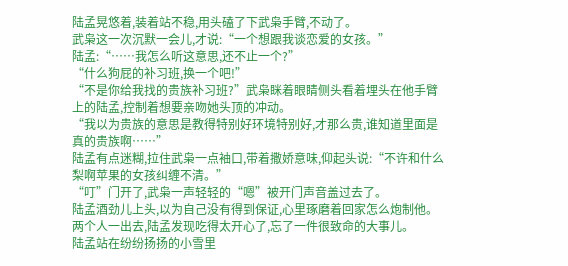陆孟晃悠着,装着站不稳,用头磕了下武枭手臂,不动了。
武枭这一次沉默一会儿,才说:“一个想跟我谈恋爱的女孩。”
陆孟:“……我怎么听这意思,还不止一个?”
“什么狗屁的补习班,换一个吧!”
“不是你给我找的贵族补习班?”武枭眯着眼睛侧头看着埋头在他手臂上的陆孟,控制着想要亲吻她头顶的冲动。
“我以为贵族的意思是教得特别好环境特别好,才那么贵,谁知道里面是真的贵族啊……”
陆孟有点迷糊,拉住武枭一点袖口,带着撒娇意味,仰起头说:“不许和什么梨啊苹果的女孩纠缠不清。”
“叮”门开了,武枭一声轻轻的“嗯”被开门声音盖过去了。
陆孟酒劲儿上头,以为自己没有得到保证,心里琢磨着回家怎么炮制他。
两个人一出去,陆孟发现吃得太开心了,忘了一件很致命的大事儿。
陆孟站在纷纷扬扬的小雪里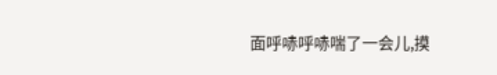面呼哧呼哧喘了一会儿,摸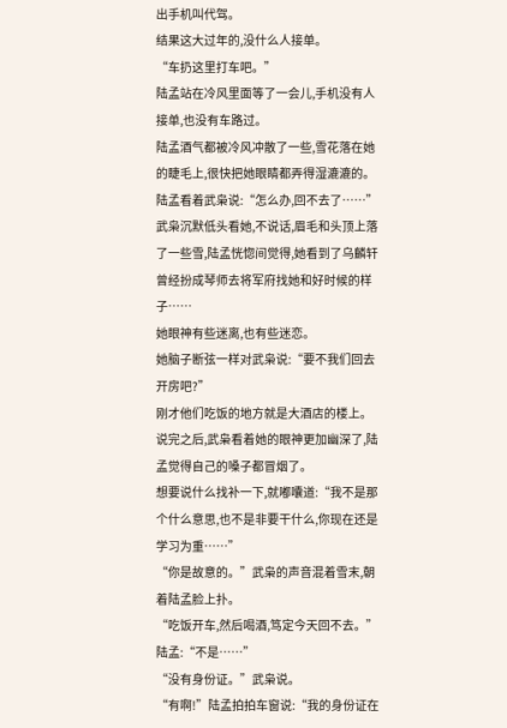出手机叫代驾。
结果这大过年的,没什么人接单。
“车扔这里打车吧。”
陆孟站在冷风里面等了一会儿,手机没有人接单,也没有车路过。
陆孟酒气都被冷风冲散了一些,雪花落在她的睫毛上,很快把她眼睛都弄得湿漉漉的。
陆孟看着武枭说:“怎么办,回不去了……”
武枭沉默低头看她,不说话,眉毛和头顶上落了一些雪,陆孟恍惚间觉得,她看到了乌麟轩曾经扮成琴师去将军府找她和好时候的样子……
她眼神有些迷离,也有些迷恋。
她脑子断弦一样对武枭说:“要不我们回去开房吧?”
刚才他们吃饭的地方就是大酒店的楼上。
说完之后,武枭看着她的眼神更加幽深了,陆孟觉得自己的嗓子都冒烟了。
想要说什么找补一下,就嘟囔道:“我不是那个什么意思,也不是非要干什么,你现在还是学习为重……”
“你是故意的。”武枭的声音混着雪末,朝着陆孟脸上扑。
“吃饭开车,然后喝酒,笃定今天回不去。”
陆孟:“不是……”
“没有身份证。”武枭说。
“有啊!”陆孟拍拍车窗说:“我的身份证在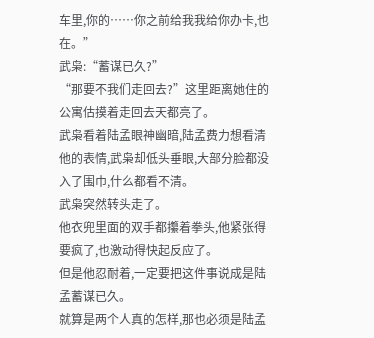车里,你的……你之前给我我给你办卡,也在。”
武枭:“蓄谋已久?”
“那要不我们走回去?”这里距离她住的公寓估摸着走回去天都亮了。
武枭看着陆孟眼神幽暗,陆孟费力想看清他的表情,武枭却低头垂眼,大部分脸都没入了围巾,什么都看不清。
武枭突然转头走了。
他衣兜里面的双手都攥着拳头,他紧张得要疯了,也激动得快起反应了。
但是他忍耐着,一定要把这件事说成是陆孟蓄谋已久。
就算是两个人真的怎样,那也必须是陆孟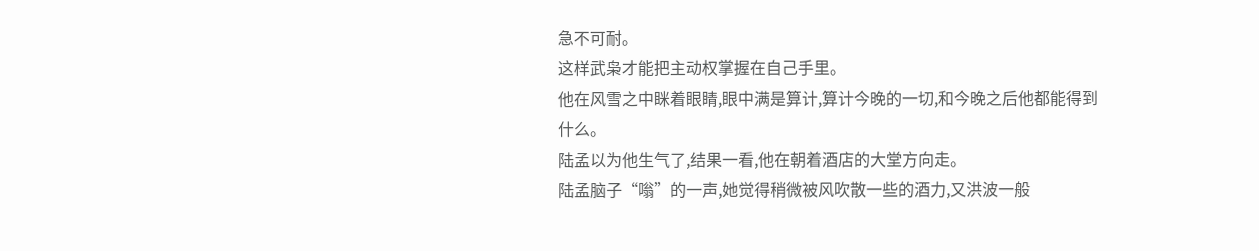急不可耐。
这样武枭才能把主动权掌握在自己手里。
他在风雪之中眯着眼睛,眼中满是算计,算计今晚的一切,和今晚之后他都能得到什么。
陆孟以为他生气了,结果一看,他在朝着酒店的大堂方向走。
陆孟脑子“嗡”的一声,她觉得稍微被风吹散一些的酒力,又洪波一般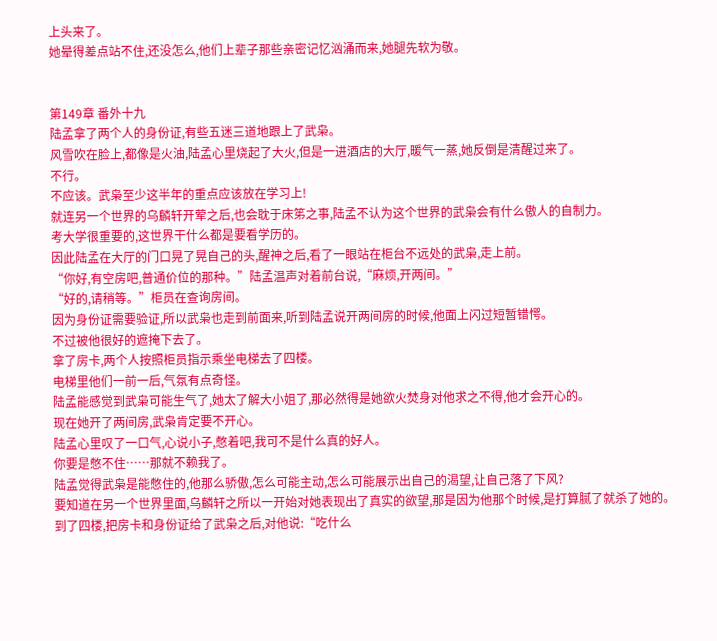上头来了。
她晕得差点站不住,还没怎么,他们上辈子那些亲密记忆汹涌而来,她腿先软为敬。


第149章 番外十九
陆孟拿了两个人的身份证,有些五迷三道地跟上了武枭。
风雪吹在脸上,都像是火油,陆孟心里烧起了大火,但是一进酒店的大厅,暖气一蒸,她反倒是清醒过来了。
不行。
不应该。武枭至少这半年的重点应该放在学习上!
就连另一个世界的乌麟轩开荤之后,也会耽于床笫之事,陆孟不认为这个世界的武枭会有什么傲人的自制力。
考大学很重要的,这世界干什么都是要看学历的。
因此陆孟在大厅的门口晃了晃自己的头,醒神之后,看了一眼站在柜台不远处的武枭,走上前。
“你好,有空房吧,普通价位的那种。”陆孟温声对着前台说,“麻烦,开两间。”
“好的,请稍等。”柜员在查询房间。
因为身份证需要验证,所以武枭也走到前面来,听到陆孟说开两间房的时候,他面上闪过短暂错愕。
不过被他很好的遮掩下去了。
拿了房卡,两个人按照柜员指示乘坐电梯去了四楼。
电梯里他们一前一后,气氛有点奇怪。
陆孟能感觉到武枭可能生气了,她太了解大小姐了,那必然得是她欲火焚身对他求之不得,他才会开心的。
现在她开了两间房,武枭肯定要不开心。
陆孟心里叹了一口气,心说小子,憋着吧,我可不是什么真的好人。
你要是憋不住……那就不赖我了。
陆孟觉得武枭是能憋住的,他那么骄傲,怎么可能主动,怎么可能展示出自己的渴望,让自己落了下风?
要知道在另一个世界里面,乌麟轩之所以一开始对她表现出了真实的欲望,那是因为他那个时候,是打算腻了就杀了她的。
到了四楼,把房卡和身份证给了武枭之后,对他说:“吃什么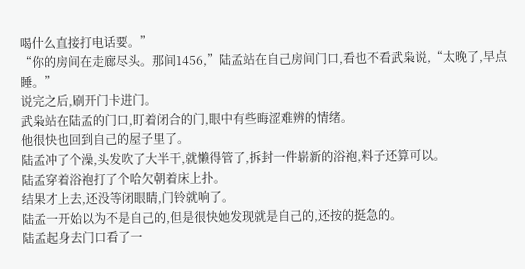喝什么直接打电话要。”
“你的房间在走廊尽头。那间1456,”陆孟站在自己房间门口,看也不看武枭说,“太晚了,早点睡。”
说完之后,刷开门卡进门。
武枭站在陆孟的门口,盯着闭合的门,眼中有些晦涩难辨的情绪。
他很快也回到自己的屋子里了。
陆孟冲了个澡,头发吹了大半干,就懒得管了,拆封一件崭新的浴袍,料子还算可以。
陆孟穿着浴袍打了个哈欠朝着床上扑。
结果才上去,还没等闭眼睛,门铃就响了。
陆孟一开始以为不是自己的,但是很快她发现就是自己的,还按的挺急的。
陆孟起身去门口看了一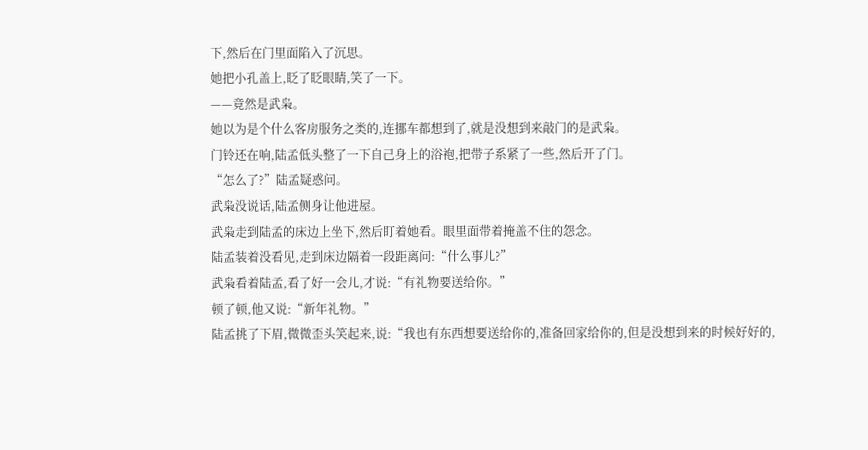下,然后在门里面陷入了沉思。
她把小孔盖上,眨了眨眼睛,笑了一下。
——竟然是武枭。
她以为是个什么客房服务之类的,连挪车都想到了,就是没想到来敲门的是武枭。
门铃还在响,陆孟低头整了一下自己身上的浴袍,把带子系紧了一些,然后开了门。
“怎么了?”陆孟疑惑问。
武枭没说话,陆孟侧身让他进屋。
武枭走到陆孟的床边上坐下,然后盯着她看。眼里面带着掩盖不住的怨念。
陆孟装着没看见,走到床边隔着一段距离问:“什么事儿?”
武枭看着陆孟,看了好一会儿,才说:“有礼物要送给你。”
顿了顿,他又说:“新年礼物。”
陆孟挑了下眉,微微歪头笑起来,说:“我也有东西想要送给你的,准备回家给你的,但是没想到来的时候好好的,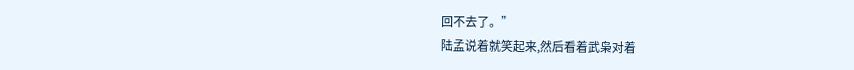回不去了。”
陆孟说着就笑起来,然后看着武枭对着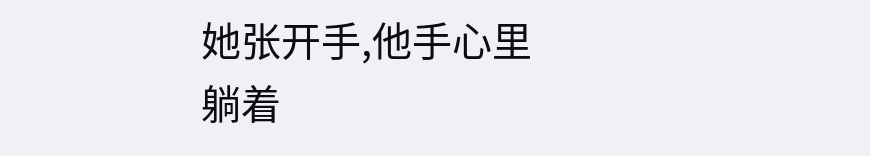她张开手,他手心里躺着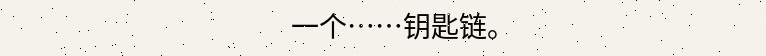一个……钥匙链。